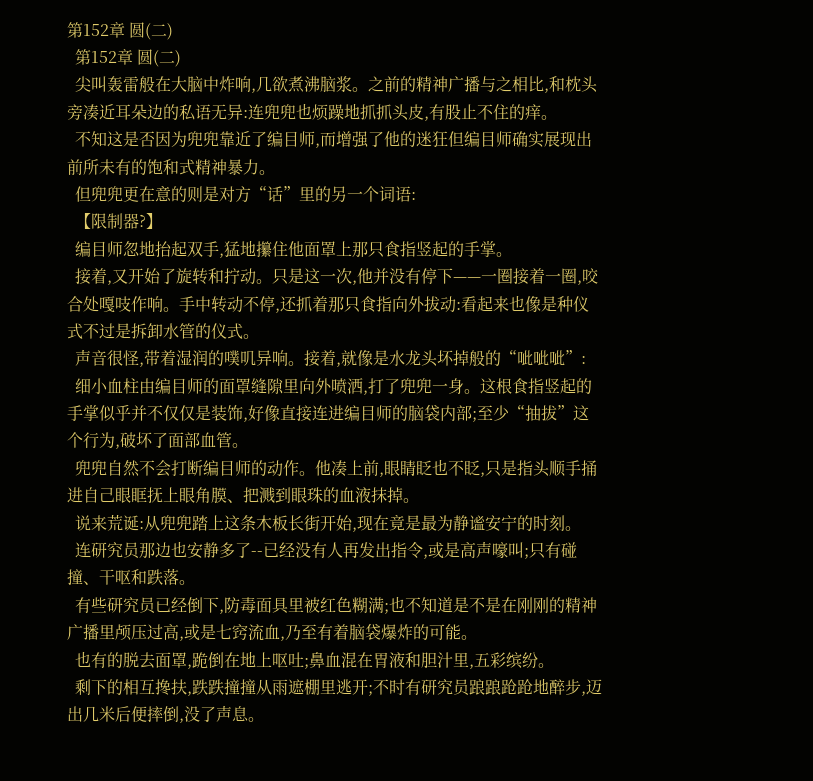第152章 圆(二)
  第152章 圆(二)
  尖叫轰雷般在大脑中炸响,几欲煮沸脑浆。之前的精神广播与之相比,和枕头旁凑近耳朵边的私语无异:连兜兜也烦躁地抓抓头皮,有股止不住的痒。
  不知这是否因为兜兜靠近了编目师,而增强了他的迷狂但编目师确实展现出前所未有的饱和式精神暴力。
  但兜兜更在意的则是对方“话”里的另一个词语:
  【限制器?】
  编目师忽地抬起双手,猛地攥住他面罩上那只食指竖起的手掌。
  接着,又开始了旋转和拧动。只是这一次,他并没有停下——一圈接着一圈,咬合处嘎吱作响。手中转动不停,还抓着那只食指向外拔动:看起来也像是种仪式不过是拆卸水管的仪式。
  声音很怪,带着湿润的噗叽异响。接着,就像是水龙头坏掉般的“呲呲呲”:
  细小血柱由编目师的面罩缝隙里向外喷洒,打了兜兜一身。这根食指竖起的手掌似乎并不仅仅是装饰,好像直接连进编目师的脑袋内部;至少“抽拔”这个行为,破坏了面部血管。
  兜兜自然不会打断编目师的动作。他凑上前,眼睛眨也不眨,只是指头顺手捅进自己眼眶抚上眼角膜、把溅到眼珠的血液抹掉。
  说来荒诞:从兜兜踏上这条木板长街开始,现在竟是最为静谧安宁的时刻。
  连研究员那边也安静多了--已经没有人再发出指令,或是高声嚎叫;只有碰撞、干呕和跌落。
  有些研究员已经倒下,防毒面具里被红色糊满;也不知道是不是在刚刚的精神广播里颅压过高,或是七窍流血,乃至有着脑袋爆炸的可能。
  也有的脱去面罩,跪倒在地上呕吐;鼻血混在胃液和胆汁里,五彩缤纷。
  剩下的相互搀扶,跌跌撞撞从雨遮棚里逃开;不时有研究员踉踉跄跄地醉步,迈出几米后便摔倒,没了声息。